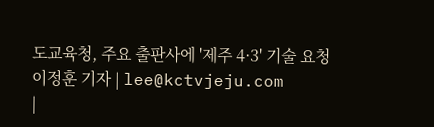도교육청, 주요 출판사에 '제주 4·3' 기술 요청
이정훈 기자 | lee@kctvjeju.com
|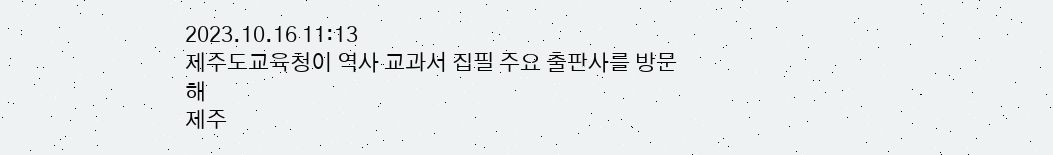2023.10.16 11:13
제주도교육청이 역사 교과서 집필 주요 출판사를 방문해
제주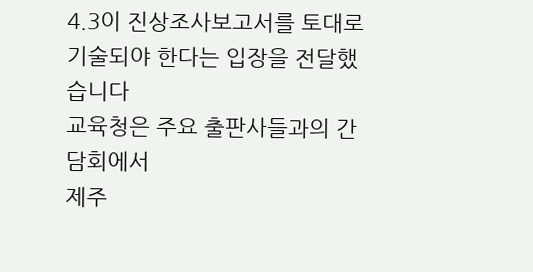4.3이 진상조사보고서를 토대로 기술되야 한다는 입장을 전달했습니다
교육청은 주요 출판사들과의 간담회에서
제주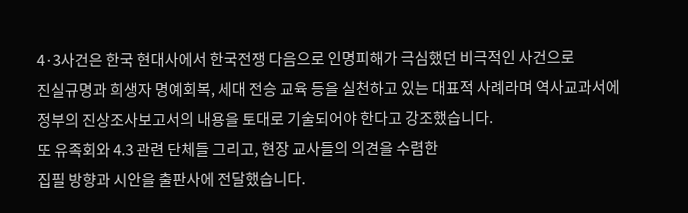4·3사건은 한국 현대사에서 한국전쟁 다음으로 인명피해가 극심했던 비극적인 사건으로
진실규명과 희생자 명예회복, 세대 전승 교육 등을 실천하고 있는 대표적 사례라며 역사교과서에 정부의 진상조사보고서의 내용을 토대로 기술되어야 한다고 강조했습니다.
또 유족회와 4.3 관련 단체들 그리고, 현장 교사들의 의견을 수렴한
집필 방향과 시안을 출판사에 전달했습니다.